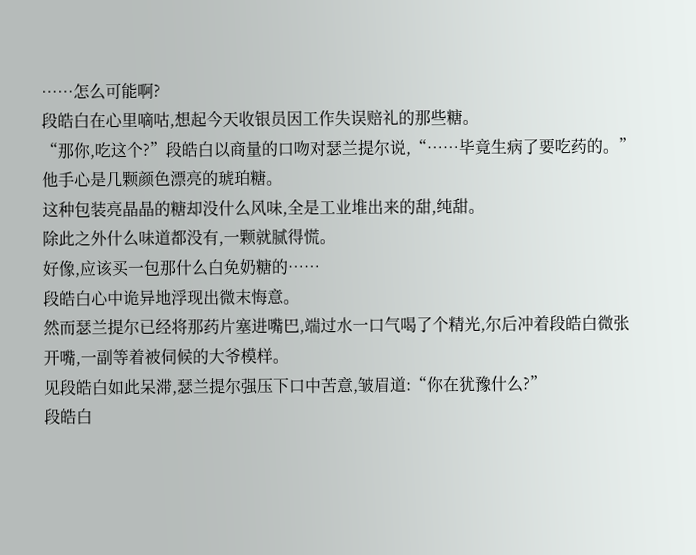……怎么可能啊?
段皓白在心里嘀咕,想起今天收银员因工作失误赔礼的那些糖。
“那你,吃这个?”段皓白以商量的口吻对瑟兰提尔说,“……毕竟生病了要吃药的。”
他手心是几颗颜色漂亮的琥珀糖。
这种包装亮晶晶的糖却没什么风味,全是工业堆出来的甜,纯甜。
除此之外什么味道都没有,一颗就腻得慌。
好像,应该买一包那什么白免奶糖的……
段皓白心中诡异地浮现出微末悔意。
然而瑟兰提尔已经将那药片塞进嘴巴,端过水一口气喝了个精光,尔后冲着段皓白微张开嘴,一副等着被伺候的大爷模样。
见段皓白如此呆滞,瑟兰提尔强压下口中苦意,皱眉道:“你在犹豫什么?”
段皓白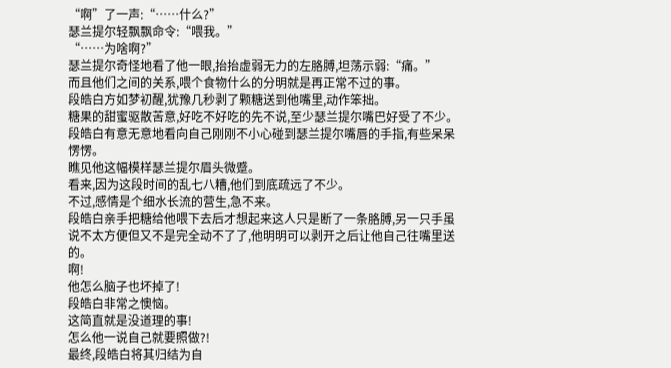“啊”了一声:“……什么?”
瑟兰提尔轻飘飘命令:“喂我。”
“……为啥啊?”
瑟兰提尔奇怪地看了他一眼,抬抬虚弱无力的左胳膊,坦荡示弱:“痛。”
而且他们之间的关系,喂个食物什么的分明就是再正常不过的事。
段皓白方如梦初醒,犹豫几秒剥了颗糖送到他嘴里,动作笨拙。
糖果的甜蜜驱散苦意,好吃不好吃的先不说,至少瑟兰提尔嘴巴好受了不少。
段皓白有意无意地看向自己刚刚不小心碰到瑟兰提尔嘴唇的手指,有些呆呆愣愣。
瞧见他这幅模样瑟兰提尔眉头微蹙。
看来,因为这段时间的乱七八糟,他们到底疏远了不少。
不过,感情是个细水长流的营生,急不来。
段皓白亲手把糖给他喂下去后才想起来这人只是断了一条胳膊,另一只手虽说不太方便但又不是完全动不了了,他明明可以剥开之后让他自己往嘴里送的。
啊!
他怎么脑子也坏掉了!
段皓白非常之懊恼。
这简直就是没道理的事!
怎么他一说自己就要照做?!
最终,段皓白将其归结为自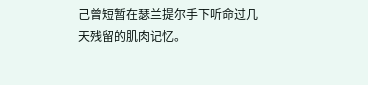己曾短暂在瑟兰提尔手下听命过几天残留的肌肉记忆。